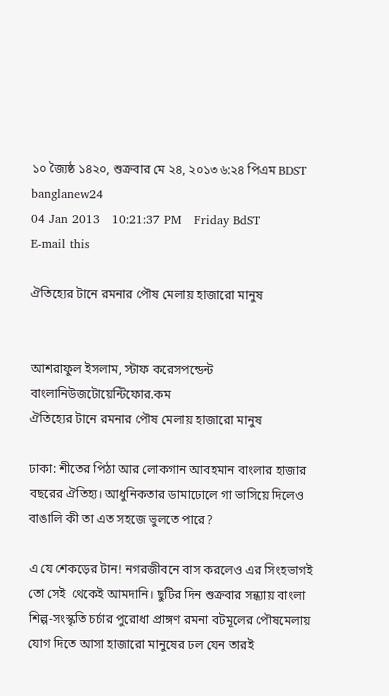১০ জ্যৈষ্ঠ ১৪২০, শুক্রবার মে ২৪, ২০১৩ ৬:২৪ পিএম BDST banglanew24
04 Jan 2013   10:21:37 PM   Friday BdST
E-mail this

ঐতিহ্যের টানে রমনার পৌষ মেলায় হাজারো মানুষ


আশরাফুল ইসলাম, স্টাফ করেসপন্ডেন্ট
বাংলানিউজটোয়েন্টিফোর.কম
ঐতিহ্যের টানে রমনার পৌষ মেলায় হাজারো মানুষ

ঢাকা: শীতের পিঠা আর লোকগান আবহমান বাংলার হাজার বছরের ঐতিহ্য। আধুনিকতার ডামাঢোলে গা ভাসিয়ে দিলেও বাঙালি কী তা এত সহজে ভুলতে পারে?

এ যে শেকড়ের টান! নগরজীবনে বাস করলেও এর সিংহভাগই তো সেই  থেকেই আমদানি। ছুটির দিন শুক্রবার সন্ধ্যায় বাংলা শিল্প-সংস্কৃতি চর্চার পুরোধা প্রাঙ্গণ রমনা বটমূলের পৌষমেলায় যোগ দিতে আসা হাজারো মানুষের ঢল যেন তারই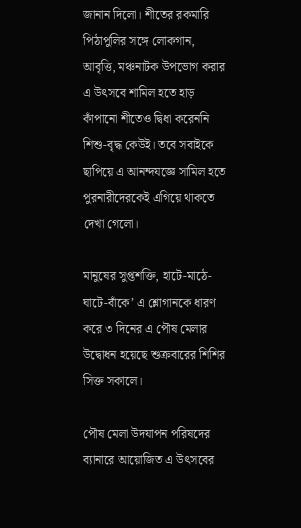জানান দিলো। শীতের রকমারি পিঠাপুলির সঙ্গে লোকগান, আবৃত্তি, মঞ্চনাটক উপভোগ করার এ উৎসবে শামিল হতে হাড় কাঁপানো শীতেও দ্বিধা করেননি শিশু-বৃদ্ধ কেউই। তবে সবাইকে ছাপিয়ে এ আনন্দযজ্ঞে সামিল হতে পুরনারীদেরকেই এগিয়ে থাকতে দেখা গেলো।

মানুষের সুপ্তশক্তি, হাটে-মাঠে-ঘাটে-বাঁকে’ এ শ্লোগানকে ধারণ করে ৩ দিনের এ পৌষ মেলার উদ্বোধন হয়েছে শুক্রবারের শিশির সিক্ত সকালে।

পৌষ মেলা উদযাপন পরিষদের ব্যানারে আয়োজিত এ উৎসবের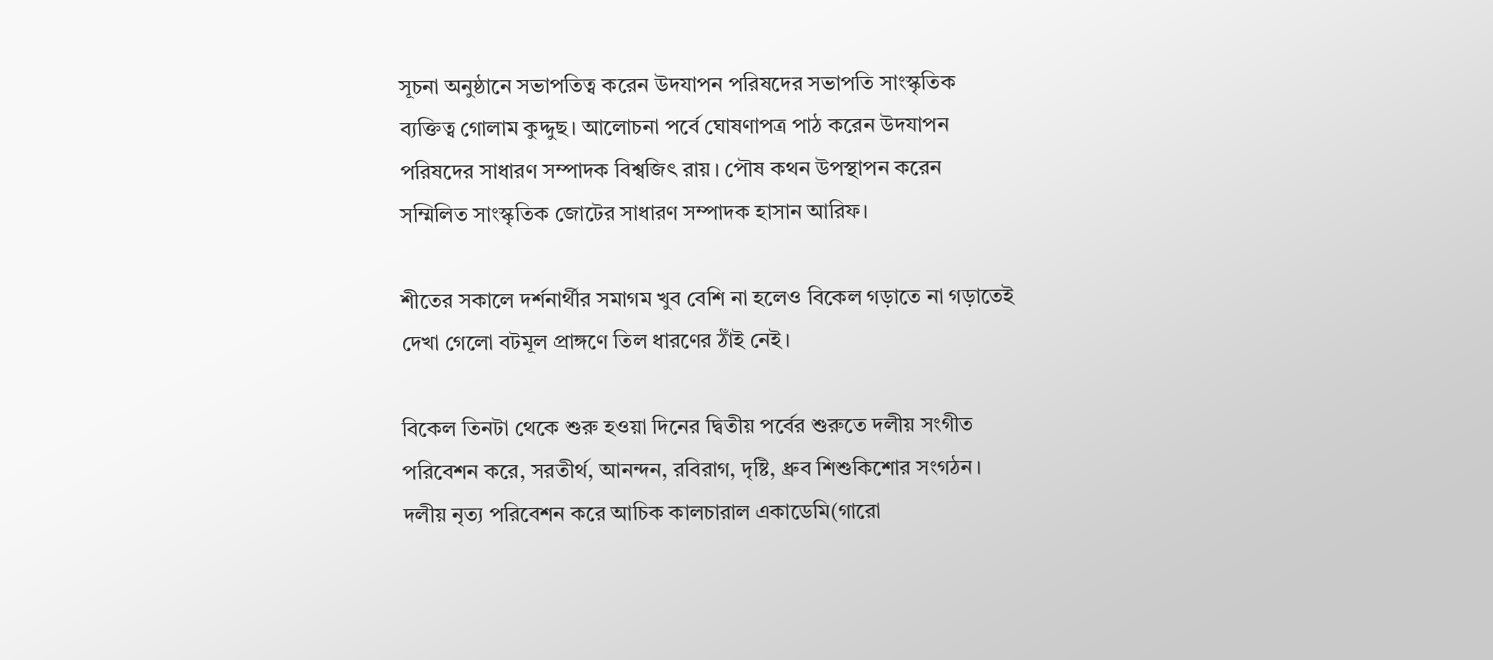সূচনা অনুষ্ঠানে সভাপতিত্ব করেন উদযাপন পরিষদের সভাপতি সাংস্কৃতিক ব্যক্তিত্ব গোলাম কুদ্দুছ। আলোচনা পর্বে ঘোষণাপত্র পাঠ করেন উদযাপন পরিষদের সাধারণ সম্পাদক বিশ্বজিৎ রায়। পৌষ কথন উপস্থাপন করেন সম্মিলিত সাংস্কৃতিক জোটের সাধারণ সম্পাদক হাসান আরিফ।

শীতের সকালে দর্শনার্থীর সমাগম খুব বেশি না হলেও বিকেল গড়াতে না গড়াতেই দেখা গেলো বটমূল প্রাঙ্গণে তিল ধারণের ঠাঁই নেই।

বিকেল তিনটা থেকে শুরু হওয়া দিনের দ্বিতীয় পর্বের শুরুতে দলীয় সংগীত পরিবেশন করে, সরতীর্থ, আনন্দন, রবিরাগ, দৃষ্টি, ধ্রুব শিশুকিশোর সংগঠন। দলীয় নৃত্য পরিবেশন করে আচিক কালচারাল একাডেমি(গারো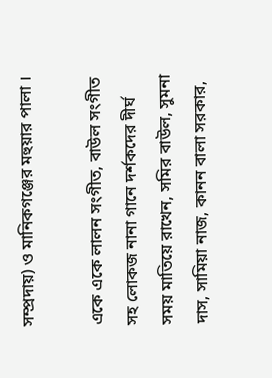সম্প্রদায়) ও মানিকগঞ্জের মহুয়ার পালা ।

একে একে লালন সংগীত, বাউল সংগীত সহ লোকজ নানা গানে দর্শকদের দীর্ঘ সময় মাতিয়ে রাখেন, সমির বাউল, সুমনা দাস, সামিয়া নাজ, কানন বালা সরকার,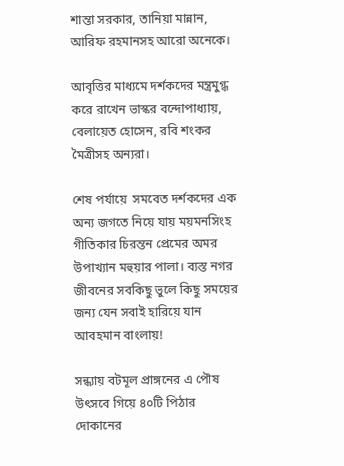শান্তা সরকার, তানিয়া মান্নান, আরিফ রহমানসহ আরো অনেকে।

আবৃত্তির মাধ্যমে দর্শকদের মন্ত্রমুগ্ধ করে রাখেন ভাস্কর বন্দোপাধ্যায়, বেলায়েত হোসেন, রবি শংকর মৈত্রীসহ অন্যরা।

শেষ পর্যায়ে  সমবেত দর্শকদের এক অন্য জগতে নিয়ে যায় ময়মনসিংহ গীতিকার চিরন্তন প্রেমের অমর উপাখ্যান মহুয়ার পালা। ব্যস্ত নগর জীবনের সবকিছু ভুলে কিছু সময়ের জন্য যেন সবাই হারিয়ে যান আবহমান বাংলায়!

সন্ধ্যায় বটমূল প্রাঙ্গনের এ পৌষ উৎসবে গিয়ে ৪০টি পিঠার দোকানের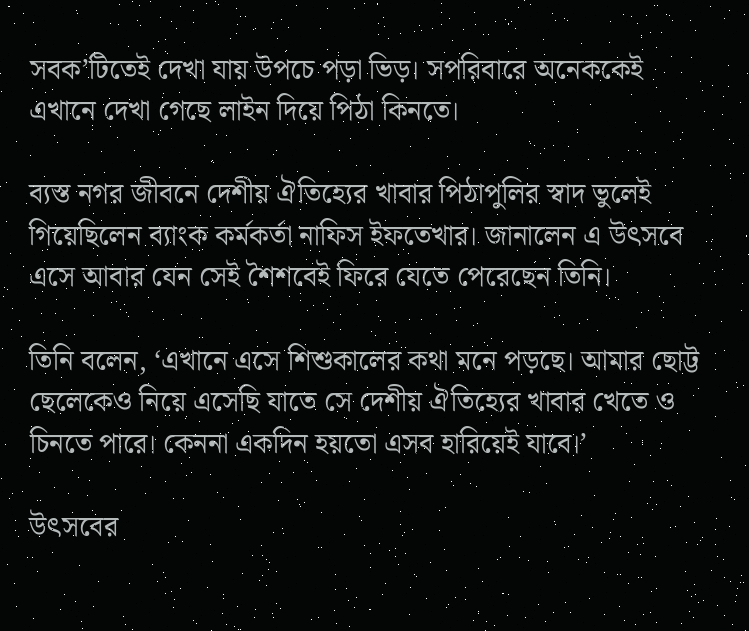সবক’টিতেই দেখা যায় উপচে পড়া ভিড়। সপরিবারে অনেককেই এখানে দেখা গেছে লাইন দিয়ে পিঠা কিনতে।

ব্যস্ত নগর জীবনে দেশীয় ঐতিহ্যের খাবার পিঠাপুলির স্বাদ ভুলেই গিয়েছিলেন ব্যাংক কর্মকর্তা নাফিস ইফতেখার। জানালেন এ উৎসবে এসে আবার যেন সেই শৈশবেই ফিরে যেতে পেরেছেন তিনি।

তিনি বলেন, ‘এখানে এসে শিশুকালের কথা মনে পড়ছে। আমার ছোট্ট ছেলেকেও নিয়ে এসেছি যাতে সে দেশীয় ঐতিহ্যের খাবার খেতে ও চিনতে পারে। কেননা একদিন হয়তো এসব হারিয়েই যাবে।’

উৎসবের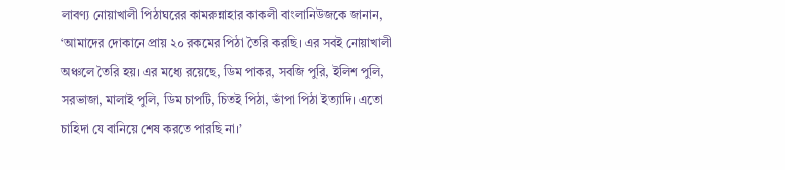লাবণ্য নোয়াখালী পিঠাঘরের কামরুন্নাহার কাকলী বাংলানিউজকে জানান, ‘আমাদের দোকানে প্রায় ২০ রকমের পিঠা তৈরি করছি। এর সবই নোয়াখালী অঞ্চলে তৈরি হয়। এর মধ্যে রয়েছে, ডিম পাকর, সবজি পুরি, ইলিশ পুলি, সরভাজা, মালাই পুলি, ডিম চাপটি, চিতই পিঠা, ভাঁপা পিঠা ইত্যাদি। এতো চাহিদা যে বানিয়ে শেষ করতে পারছি না।’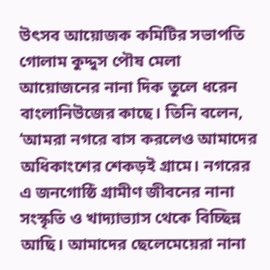উৎসব আয়োজক কমিটির সভাপতি গোলাম কুদ্দুস পৌষ মেলা আয়োজনের নানা দিক তুলে ধরেন বাংলানিউজের কাছে। তিনি বলেন, ‘আমরা নগরে বাস করলেও আমাদের অধিকাংশের শেকড়ই গ্রামে। নগরের এ জনগোষ্ঠি গ্রামীণ জীবনের নানা সংস্কৃতি ও খাদ্যাভ্যাস থেকে বিচ্ছিন্ন আছি। আমাদের ছেলেমেয়েরা নানা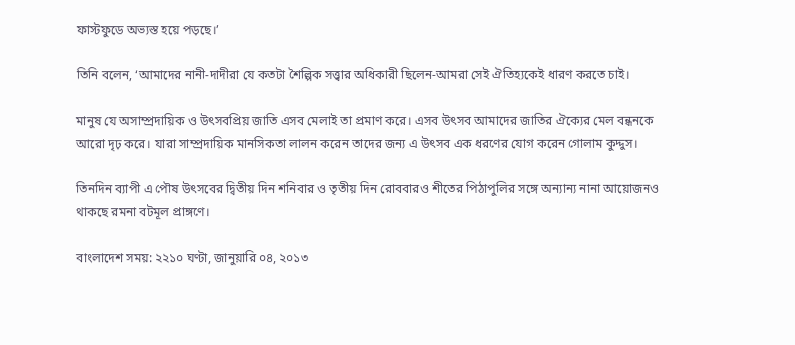ফাস্টফুডে অভ্যস্ত হয়ে পড়ছে।’

তিনি বলেন, ‘আমাদের নানী-দাদীরা যে কতটা শৈল্পিক সত্ত্বার অধিকারী ছিলেন-আমরা সেই ঐতিহ্যকেই ধারণ করতে চাই।

মানুষ যে অসাম্প্রদায়িক ও উৎসবপ্রিয় জাতি এসব মেলাই তা প্রমাণ করে। এসব উৎসব আমাদের জাতির ঐক্যের মেল বন্ধনকে আরো দৃঢ় করে। যারা সাম্প্রদায়িক মানসিকতা লালন করেন তাদের জন্য এ উৎসব এক ধরণের যোগ করেন গোলাম কুদ্দুস।

তিনদিন ব্যাপী এ পৌষ উৎসবের দ্বিতীয় দিন শনিবার ও তৃতীয় দিন রোববারও শীতের পিঠাপুলির সঙ্গে অন্যান্য নানা আয়োজনও থাকছে রমনা বটমূল প্রাঙ্গণে।

বাংলাদেশ সময়: ২২১০ ঘণ্টা, জানুয়ারি ০৪, ২০১৩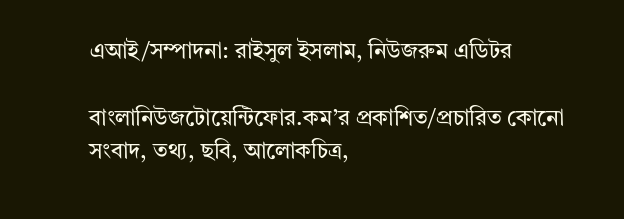এআই/সম্পাদনা: রাইসুল ইসলাম, নিউজরুম এডিটর

বাংলানিউজটোয়েন্টিফোর.কম’র প্রকাশিত/প্রচারিত কোনো সংবাদ, তথ্য, ছবি, আলোকচিত্র,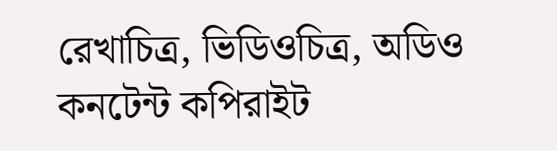রেখাচিত্র, ভিডিওচিত্র, অডিও কনটেন্ট কপিরাইট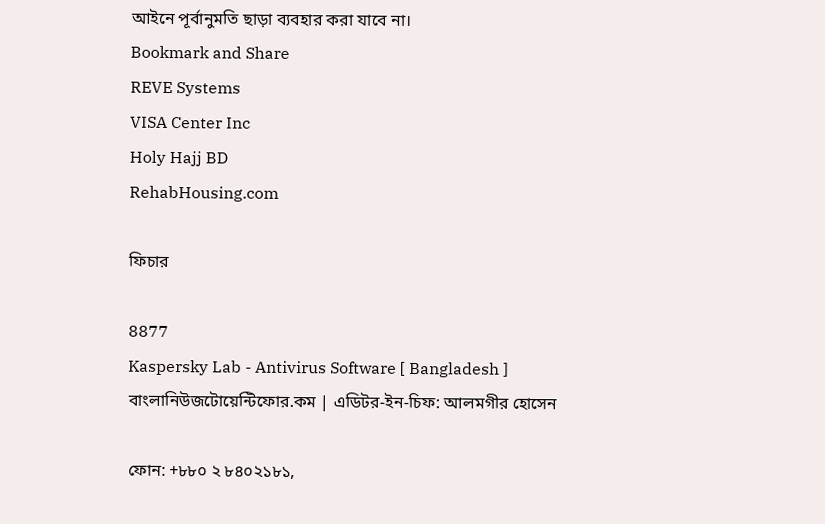আইনে পূর্বানুমতি ছাড়া ব্যবহার করা যাবে না।
Bookmark and Share
REVE Systems
VISA Center Inc
Holy Hajj BD
RehabHousing.com

ফিচার

8877
Kaspersky Lab - Antivirus Software [ Bangladesh ]
বাংলানিউজটোয়েন্টিফোর.কম | এডিটর-ইন-চিফ: আলমগীর হোসেন

ফোন: +৮৮০ ২ ৮৪০২১৮১,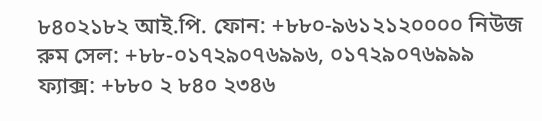৮৪০২১৮২ আই.পি. ফোন: +৮৮০-৯৬১২১২০০০০ নিউজ রুম সেল: +৮৮-০১৭২৯০৭৬৯৯৬, ০১৭২৯০৭৬৯৯৯ ফ্যাক্স: +৮৮০ ২ ৮৪০ ২৩৪৬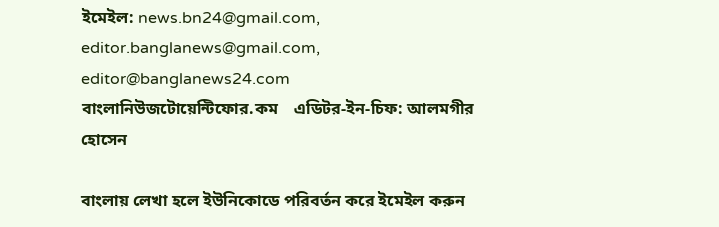ইমেইল: news.bn24@gmail.com, editor.banglanews@gmail.com, editor@banglanews24.com    বাংলানিউজটোয়েন্টিফোর.কম    এডিটর-ইন-চিফ: আলমগীর হোসেন

বাংলায় লেখা হলে ইউনিকোডে পরিবর্তন করে ইমেইল করুন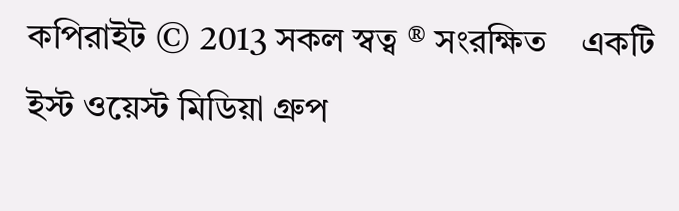কপিরাইট © 2013 সকল স্বত্ব ® সংরক্ষিত    একটি ইস্ট ওয়েস্ট মিডিয়া গ্রুপ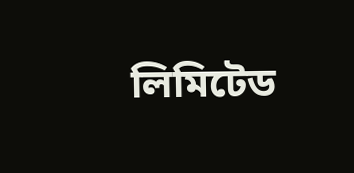লিমিটেড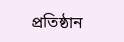প্রতিষ্ঠান